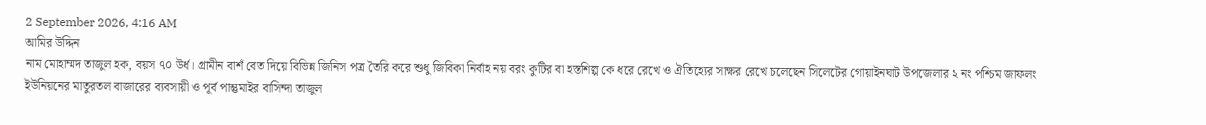2 September 2026, 4:16 AM
আমির উদ্দিন
নাম মোহাম্মদ তাজুল হক, বয়স ৭০ উৰ্ধ। গ্ৰামীন বাশঁ বেত দিয়ে বিভিন্ন জিনিস পত্র তৈরি করে শুধু জিবিকা নির্বাহ নয় বরং কুটির বা হস্তশিল্প কে ধরে রেখে ও ঐতিহ্যের সাক্ষর রেখে চলেছেন সিলেটের গোয়াইনঘাট উপজেলার ২ নং পশ্চিম জাফলং ইউনিয়নের মাতুরতল বাজারের ব্যবসায়ী ও পূর্ব পান্তুমাইর বাসিন্দা তাজুল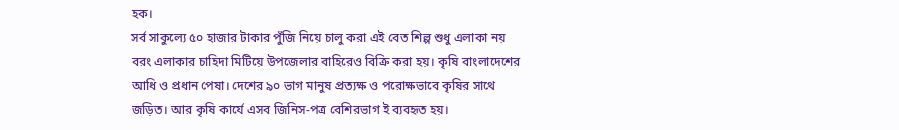হক।
সর্ব সাকুল্যে ৫০ হাজার টাকার পুঁজি নিয়ে চালু করা এই বেত শিল্প শুধু এলাকা নয় বরং এলাকার চাহিদা মিটিয়ে উপজেলার বাহিরেও বিক্রি করা হয়। কৃষি বাংলাদেশের আধি ও প্রধান পেষা। দেশের ৯০ ভাগ মানুষ প্ৰত্যক্ষ ও পরোক্ষভাবে কৃষির সাথে জড়িত। আর কৃষি কার্যে এসব জিনিস-পত্র বেশিরভাগ ই ব্যবহৃত হয়।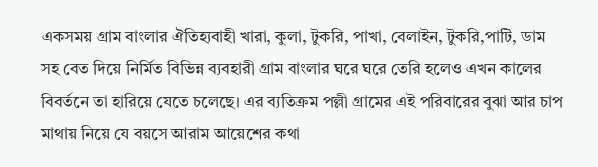একসময় গ্রাম বাংলার ঐতিহ্যবাহী খারা, কুলা, টুকরি, পাখা, বেলাইন, টুকরি,পাটি, ডাম সহ বেত দিয়ে নিৰ্মিত বিভিন্ন ব্যবহারী গ্রাম বাংলার ঘরে ঘরে তেরি হলেও এখন কালের বিবর্তনে তা হারিয়ে যেতে চলেছে। এর ব্যতিক্রম পল্লী গ্রামের এই পরিবারের বুঝা আর চাপ মাথায় নিয়ে যে বয়সে আরাম আয়েশের কথা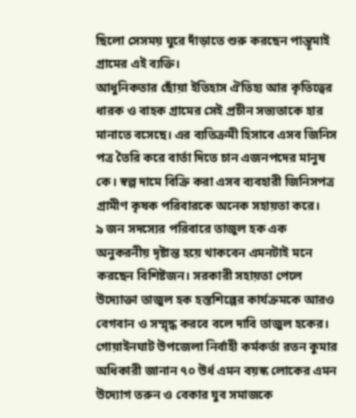ছিলো সেসময় ঘুরে দাঁড়াতে শুরু করছেন পান্তূমাই গ্রামের এই ব্যক্তি।
আধুনিকতার ছোঁয়া ইতিহাস ঐতিহ্য আর কৃতিত্বের ধারক ও বাহক গ্রামের সেই প্ৰচীন সভ্যতাকে হার মানাতে বসেছে। এর ব্যতিক্রমী হিসাবে এসব জিনিস পত্র তৈরি করে বার্তা দিতে চান এজনপদের মানুষ কে। স্বল্প দামে বিক্রি করা এসব ব্যবহারী জিনিসপত্র গ্রামীণ কৃষক পরিবারকে অনেক সহায়তা করে।
৯ জন সদস্যের পরিবারে তাজুল হক এক অনুকরনীয় দৃষ্টান্ত হয়ে থাকবেন এমনটাই মনে করছেন বিশিষ্টজন। সরকারী সহায়তা পেলে উদ্যোক্তা তাজুল হক হস্তশিল্পের কার্যক্রমকে আরও বেগবান ও সম্মৃদ্ধ করবে বলে দাবি তাজুল হকের।
গোয়াইনঘাট উপজেলা নির্বাহী কর্মকর্তা রতন কুমার অধিকারী জানান ৭০ উৰ্ধ এমন বয়স্ক লোকের এমন উদ্যোগ তরুন ও বেকার যুব সমাজকে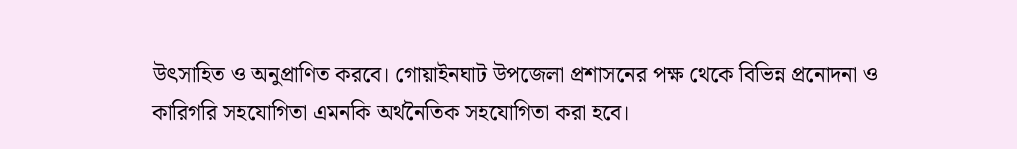উৎসাহিত ও অনুপ্ৰাণিত করবে। গোয়াইনঘাট উপজেলা প্রশাসনের পক্ষ থেকে বিভিন্ন প্রনোদনা ও কারিগরি সহযোগিতা এমনকি অর্থনৈতিক সহযোগিতা করা হবে।